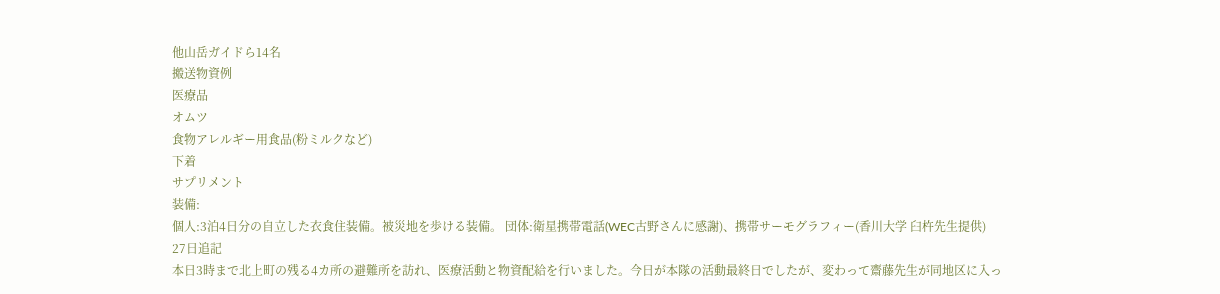他山岳ガイドら14名
搬送物資例
医療品
オムツ
食物アレルギー用食品(粉ミルクなど)
下着
サプリメント
装備:
個人:3泊4日分の自立した衣食住装備。被災地を歩ける装備。 団体:衛星携帯電話(WEC古野さんに感謝)、携帯サーモグラフィー(香川大学 臼杵先生提供)
27日追記
本日3時まで北上町の残る4カ所の避難所を訪れ、医療活動と物資配給を行いました。今日が本隊の活動最終日でしたが、変わって齋藤先生が同地区に入っ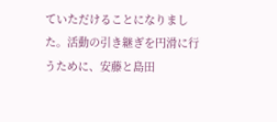ていただけることになりました。活動の引き継ぎを円滑に行うために、安藤と島田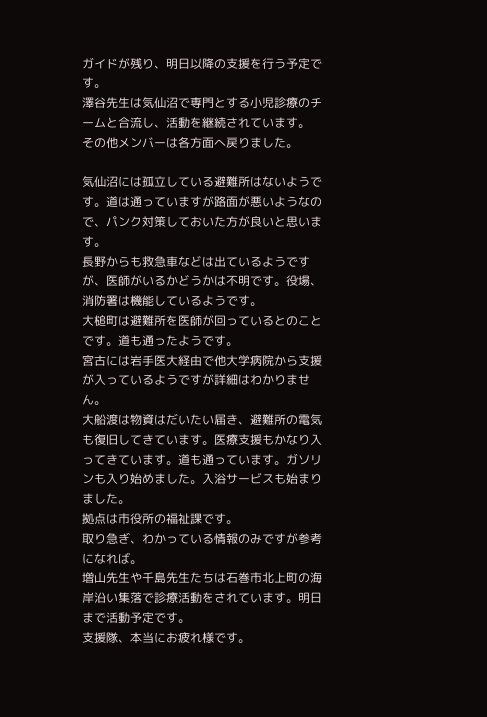ガイドが残り、明日以降の支援を行う予定です。
澤谷先生は気仙沼で専門とする小児診療のチームと合流し、活動を継続されています。
その他メンバーは各方面へ戻りました。

気仙沼には孤立している避難所はないようです。道は通っていますが路面が悪いようなので、パンク対策しておいた方が良いと思います。
長野からも救急車などは出ているようですが、医師がいるかどうかは不明です。役場、消防署は機能しているようです。
大槌町は避難所を医師が回っているとのことです。道も通ったようです。
宮古には岩手医大経由で他大学病院から支援が入っているようですが詳細はわかりません。
大船渡は物資はだいたい届き、避難所の電気も復旧してきています。医療支援もかなり入ってきています。道も通っています。ガソリンも入り始めました。入浴サービスも始まりました。
拠点は市役所の福祉課です。
取り急ぎ、わかっている情報のみですが参考になれば。
増山先生や千島先生たちは石巻市北上町の海岸沿い集落で診療活動をされています。明日まで活動予定です。
支援隊、本当にお疲れ様です。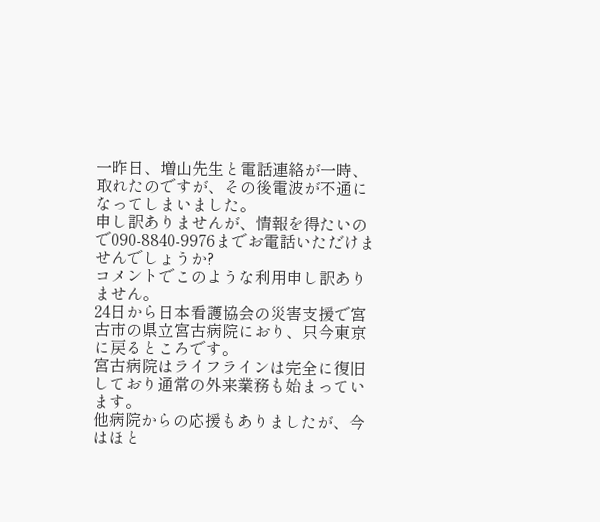一昨日、増山先生と電話連絡が一時、取れたのですが、その後電波が不通になってしまいました。
申し訳ありませんが、情報を得たいので090-8840-9976までお電話いただけませんでしょうか?
コメントでこのような利用申し訳ありません。
24日から日本看護協会の災害支援で宮古市の県立宮古病院におり、只今東京に戻るところです。
宮古病院はライフラインは完全に復旧しており通常の外来業務も始まっています。
他病院からの応援もありましたが、今はほと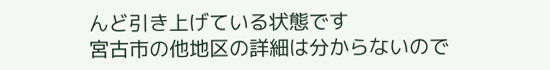んど引き上げている状態です
宮古市の他地区の詳細は分からないので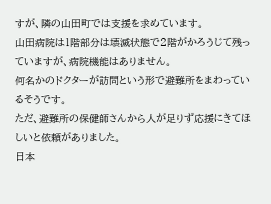すが、隣の山田町では支援を求めています。
山田病院は1階部分は壊滅状態で2階がかろうじて残っていますが、病院機能はありません。
何名かのドクターが訪問という形で避難所をまわっているそうです。
ただ、避難所の保健師さんから人が足りず応援にきてほしいと依頼がありました。
日本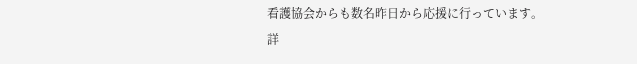看護協会からも数名昨日から応援に行っています。
詳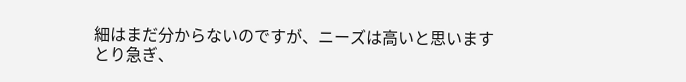細はまだ分からないのですが、ニーズは高いと思います
とり急ぎ、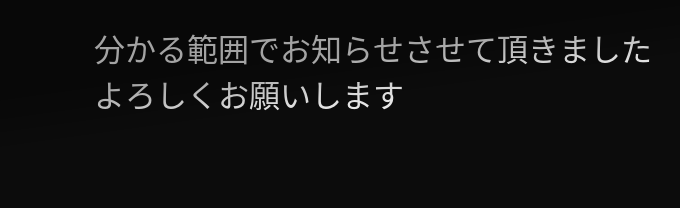分かる範囲でお知らせさせて頂きました
よろしくお願いします